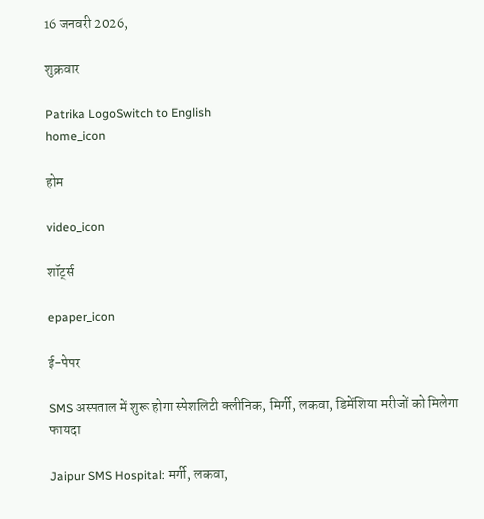16 जनवरी 2026,

शुक्रवार

Patrika LogoSwitch to English
home_icon

होम

video_icon

शॉर्ट्स

epaper_icon

ई-पेपर

SMS अस्पताल में शुरू होगा स्पेशलिटी क्लीनिक, मिर्गी, लकवा, डिमेंशिया मरीजों को मिलेगा फायदा

Jaipur SMS Hospital: मर्गी, लकवा,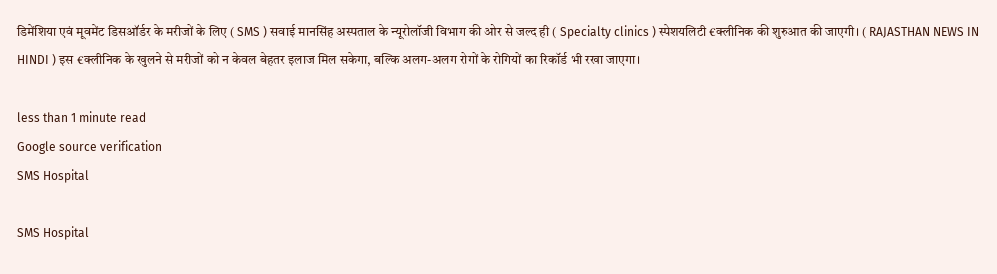डिमेंशिया एवं मूवमेंट डिसऑर्डर के मरीजों के लिए ( SMS ) सवाई मानसिंह अस्पताल के न्यूरोलॉजी विभाग की ओर से जल्द ही ( Specialty clinics ) स्पेशयलिटी €क्लीनिक की शुरुआत की जाएगी। ( RAJASTHAN NEWS IN HINDI ) इस €क्लीनिक के खुलने से मरीजों को न केवल बेहतर इलाज मिल सकेगा, बल्कि अलग-अलग रोगों के रोगियों का रिकॉर्ड भी रखा जाएगा।

less than 1 minute read
Google source verification
SMS Hospital

SMS Hospital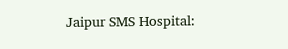Jaipur SMS Hospital: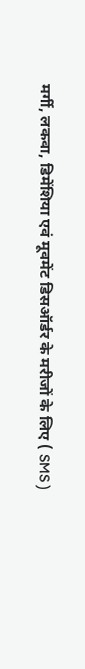मर्गी, लकवा, डिमेंशिया एवं मूवमेंट डिसऑर्डर के मरीजों के लिए ( SMS )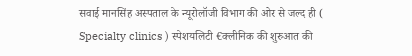सवाई मानसिंह अस्पताल के न्यूरोलॉजी विभाग की ओर से जल्द ही ( Specialty clinics ) स्पेशयलिटी €क्लीनिक की शुरुआत की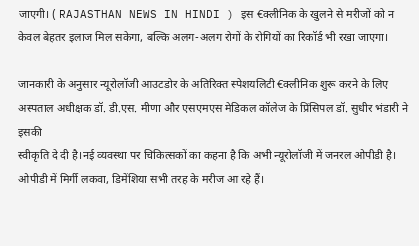जाएगी। ( RAJASTHAN NEWS IN HINDI ) इस €क्लीनिक के खुलने से मरीजों को न केवल बेहतर इलाज मिल सकेगा, बल्कि अलग-अलग रोगों के रोगियों का रिकॉर्ड भी रखा जाएगा।

जानकारी के अनुसार न्यूरोलॉजी आउटडोर के अतिरिक्त स्पेशयलिटी €क्लीनिक शुरू करने के लिए अस्पताल अधीक्षक डॉ. डी.एस. मीणा और एसएमएस मेडिकल कॉलेज के प्रिंसिपल डॉ. सुधीर भंडारी ने इसकी
स्वीकृति दे दी है।नई व्यवस्था पर चिकित्सकों का कहना है कि अभी न्यूरोलॉजी में जनरल ओपीडी है। ओपीडी में मिर्गी लकवा, डिमेंशिया सभी तरह के मरीज आ रहे हैं।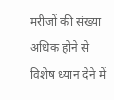मरीजों की संख्या अधिक होने से विशेष ध्यान देने में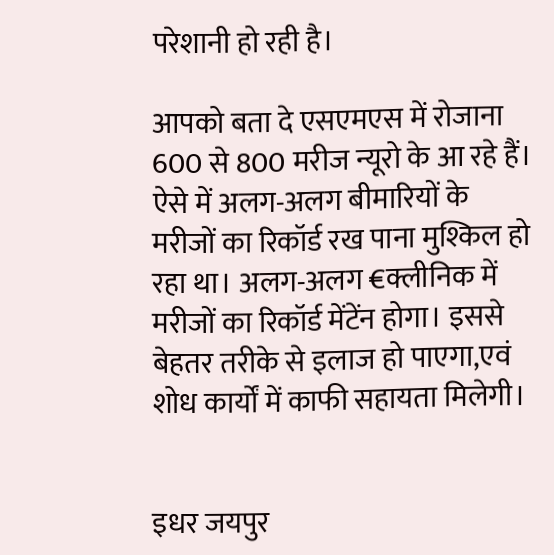परेशानी हो रही है।

आपको बता दे एसएमएस में रोजाना 600 से 800 मरीज न्यूरो के आ रहे हैं। ऐसे में अलग-अलग बीमारियों के मरीजों का रिकॉर्ड रख पाना मुश्किल हो रहा था। अलग-अलग €क्लीनिक में मरीजों का रिकॉर्ड मेंटेंन होगा। इससे बेहतर तरीके से इलाज हो पाएगा,एवं शोध कार्यों में काफी सहायता मिलेगी।


इधर जयपुर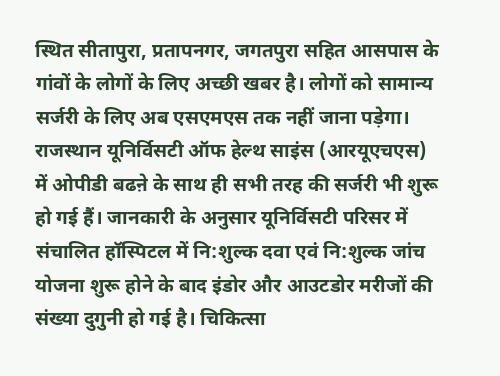स्थित सीतापुरा, प्रतापनगर, जगतपुरा सहित आसपास के गांवों के लोगों के लिए अच्छी खबर है। लोगों को सामान्य सर्जरी के लिए अब एसएमएस तक नहीं जाना पड़ेगा। राजस्थान यूनिर्विसटी ऑफ हेल्थ साइंस (आरयूएचएस) में ओपीडी बढऩे के साथ ही सभी तरह की सर्जरी भी शुरू हो गई हैं। जानकारी के अनुसार यूनिर्विसटी परिसर में संचालित हॉस्पिटल में नि:शुल्क दवा एवं नि:शुल्क जांच योजना शुरू होने के बाद इंडोर और आउटडोर मरीजों की संख्या दुगुनी हो गई है। चिकित्सा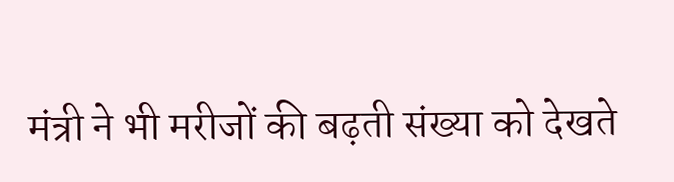मंत्री ने भी मरीजों की बढ़ती संख्या को देखते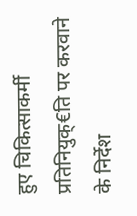हुए चिकित्साकर्मी प्रतिनियुक्€ति पर करवाने के निर्देश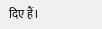दिए हैं।